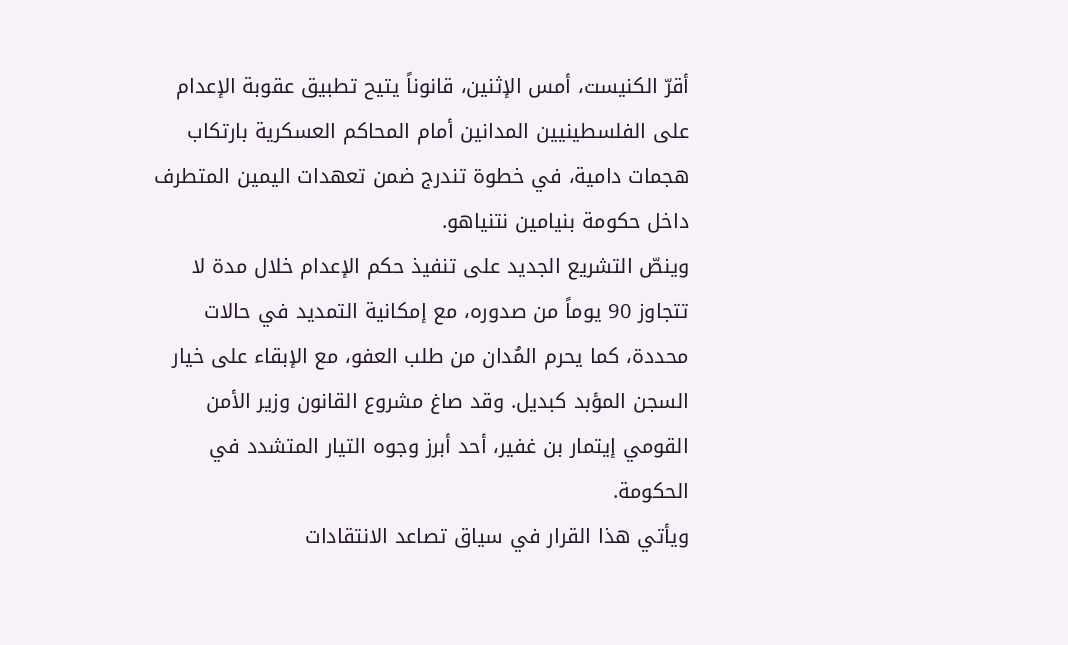أقرّ الكنيست، أمس الإثنين، قانوناً يتيح تطبيق عقوبة الإعدام على الفلسطينيين المدانين أمام المحاكم العسكرية بارتكاب هجمات دامية، في خطوة تندرج ضمن تعهدات اليمين المتطرف داخل حكومة بنيامين نتنياهو.
وينصّ التشريع الجديد على تنفيذ حكم الإعدام خلال مدة لا تتجاوز 90 يوماً من صدوره، مع إمكانية التمديد في حالات محددة، كما يحرم المُدان من طلب العفو، مع الإبقاء على خيار السجن المؤبد كبديل. وقد صاغ مشروع القانون وزير الأمن القومي إيتمار بن غفير، أحد أبرز وجوه التيار المتشدد في الحكومة.
ويأتي هذا القرار في سياق تصاعد الانتقادات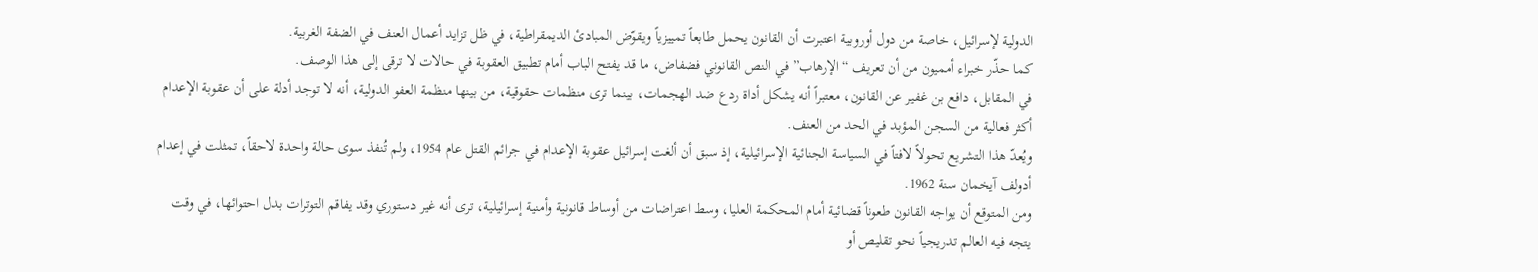الدولية لإسرائيل، خاصة من دول أوروبية اعتبرت أن القانون يحمل طابعاً تمييزياً ويقوّض المبادئ الديمقراطية، في ظل تزايد أعمال العنف في الضفة الغربية.
كما حذّر خبراء أمميون من أن تعريف “الإرهاب” في النص القانوني فضفاض، ما قد يفتح الباب أمام تطبيق العقوبة في حالات لا ترقى إلى هذا الوصف.
في المقابل، دافع بن غفير عن القانون، معتبراً أنه يشكل أداة ردع ضد الهجمات، بينما ترى منظمات حقوقية، من بينها منظمة العفو الدولية، أنه لا توجد أدلة على أن عقوبة الإعدام أكثر فعالية من السجن المؤبد في الحد من العنف.
ويُعدّ هذا التشريع تحولاً لافتاً في السياسة الجنائية الإسرائيلية، إذ سبق أن ألغت إسرائيل عقوبة الإعدام في جرائم القتل عام 1954، ولم تُنفذ سوى حالة واحدة لاحقاً، تمثلت في إعدام أدولف آيخمان سنة 1962.
ومن المتوقع أن يواجه القانون طعوناً قضائية أمام المحكمة العليا، وسط اعتراضات من أوساط قانونية وأمنية إسرائيلية، ترى أنه غير دستوري وقد يفاقم التوترات بدل احتوائها، في وقت يتجه فيه العالم تدريجياً نحو تقليص أو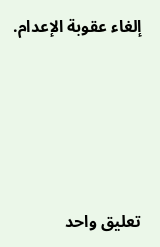إلغاء عقوبة الإعدام.





تعليق واحد